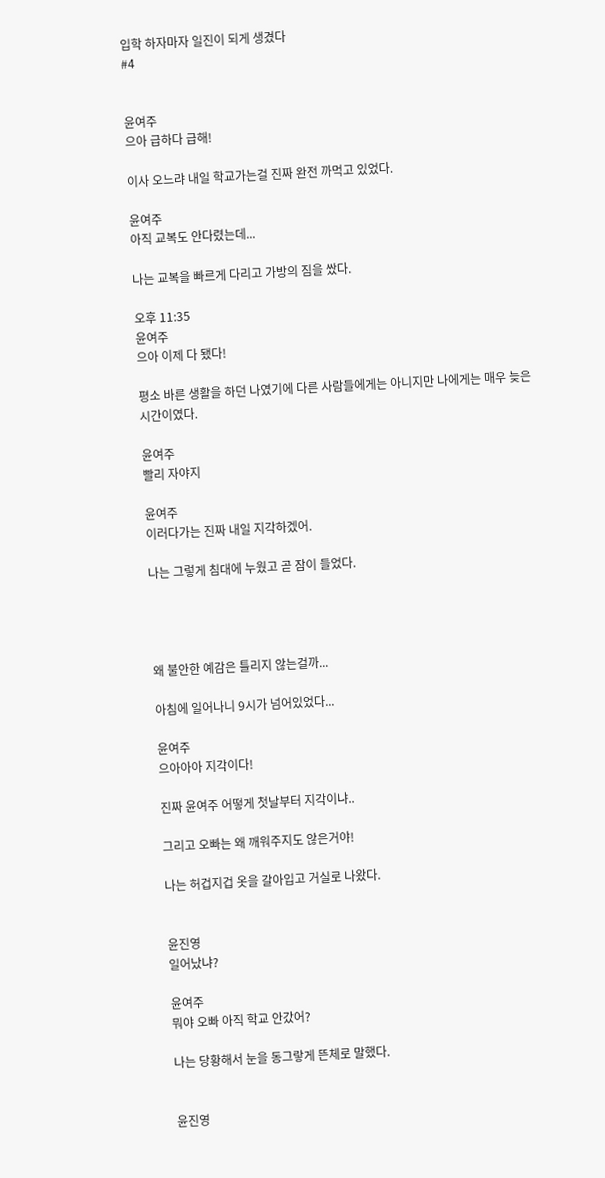입학 하자마자 일진이 되게 생겼다
#4


윤여주
으아 급하다 급해!

이사 오느랴 내일 학교가는걸 진짜 완전 까먹고 있었다.

윤여주
아직 교복도 안다렸는데...

나는 교복을 빠르게 다리고 가방의 짐을 쌌다.

오후 11:35
윤여주
으아 이제 다 됐다!

평소 바른 생활을 하던 나였기에 다른 사람들에게는 아니지만 나에게는 매우 늦은 시간이였다.

윤여주
빨리 자야지

윤여주
이러다가는 진짜 내일 지각하겠어.

나는 그렇게 침대에 누웠고 곧 잠이 들었다.




왜 불안한 예감은 틀리지 않는걸까...

아침에 일어나니 9시가 넘어있었다...

윤여주
으아아아 지각이다!

진짜 윤여주 어떻게 첫날부터 지각이냐..

그리고 오빠는 왜 깨워주지도 않은거야!

나는 허겁지겁 옷을 갈아입고 거실로 나왔다.


윤진영
일어났냐?

윤여주
뭐야 오빠 아직 학교 안갔어?

나는 당황해서 눈을 동그랗게 뜬체로 말했다.


윤진영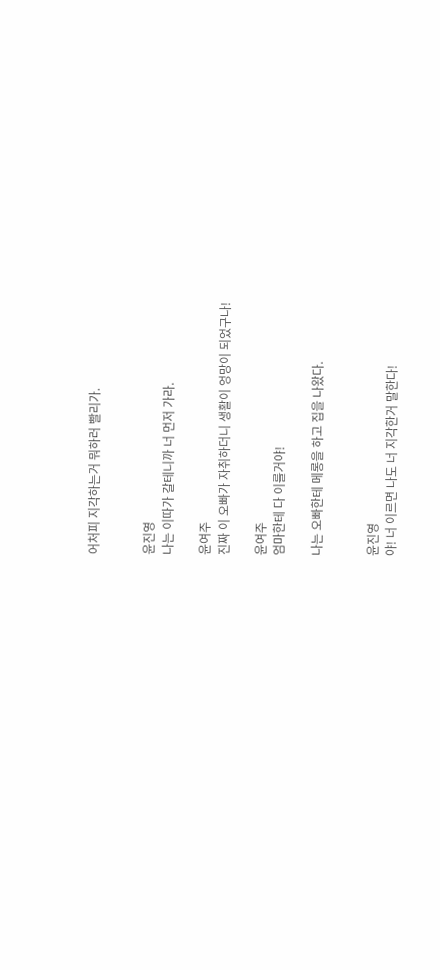어처피 지각하는거 뭐하러 빨리가.


윤진영
나는 이따가 갈테니까 너 먼저 가라.

윤여주
진짜 이 오빠가 자취하더니 생활이 엉망이 되었구나!

윤여주
엄마한테 다 이를거야!

나는 오빠한테 메롱을 하고 집을 나왔다.


윤진영
야! 너 이르면 나도 너 지각한거 말한다!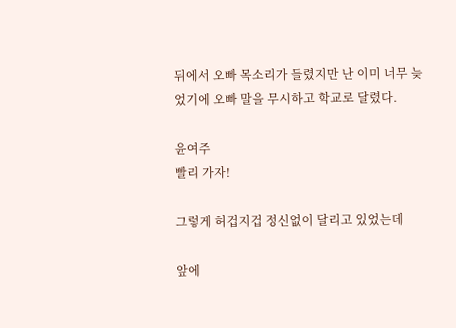뒤에서 오빠 목소리가 들렸지만 난 이미 너무 늦었기에 오빠 말을 무시하고 학교로 달렸다.

윤여주
빨리 가자!

그렇게 허겁지겁 정신없이 달리고 있었는데

앞에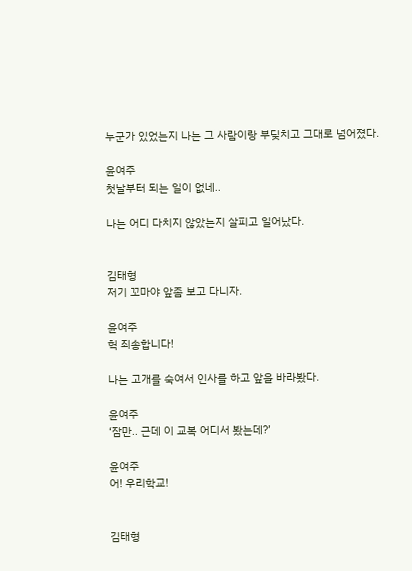누군가 있었는지 나는 그 사람이랑 부딪치고 그대로 넘어졌다.

윤여주
첫날부터 되는 일이 없네..

나는 어디 다치지 않았는지 살피고 일어났다.


김태형
저기 꼬마야 앞좀 보고 다니자.

윤여주
헉 죄송합니다!

나는 고개를 숙여서 인사를 하고 앞을 바라봤다.

윤여주
‘잠만.. 근데 이 교복 어디서 봤는데?’

윤여주
어! 우리학교!


김태형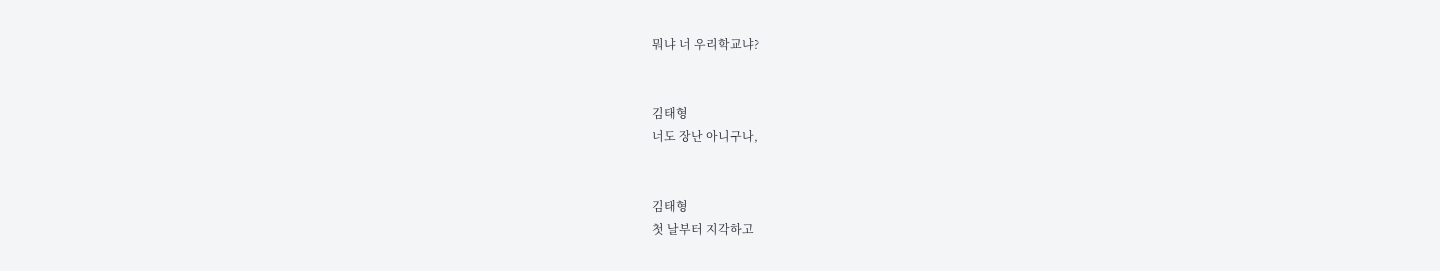뭐냐 너 우리학교냐?


김태형
너도 장난 아니구나,


김태형
첫 날부터 지각하고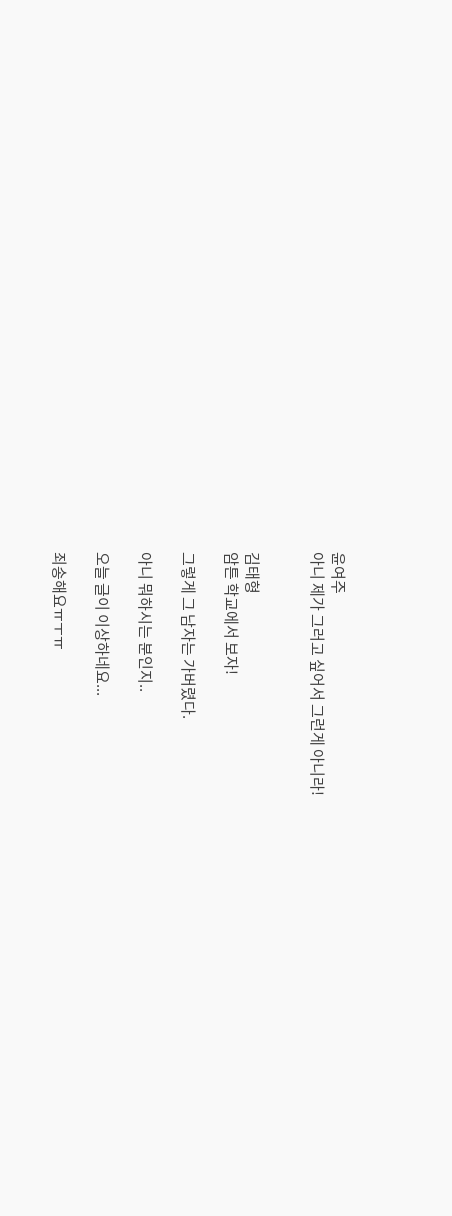윤여주
아니 제가 그러고 싶어서 그런게 아니라!


김태형
암튼 학교에서 보자!

그렇게 그 남자는 가버렸다.

아니 뭐하시는 분인지..

오늘 글이 이상하네요...

죄송해요ㅠㅜㅠ